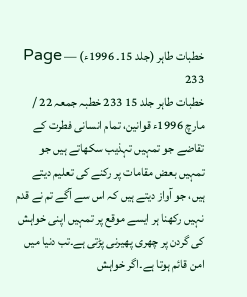خطبات طاہر (جلد 15۔ 1996ء) — Page 233
خطبات طاہر جلد 15 233 خطبہ جمعہ 22 / مارچ 1996ء قوانین، تمام انسانی فطرت کے تقاضے جو تمہیں تہذیب سکھاتے ہیں جو تمہیں بعض مقامات پر رکنے کی تعلیم دیتے ہیں، جو آواز دیتے ہیں کہ اس سے آگے تم نے قدم نہیں رکھنا ہر ایسے موقع پر تمہیں اپنی خواہش کی گردن پر چھری پھیرنی پڑتی ہے۔تب دنیا میں امن قائم ہوتا ہے۔اگر خواہش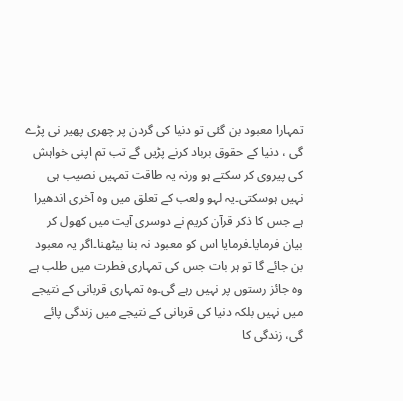تمہارا معبود بن گئی تو دنیا کی گردن پر چھری پھیر نی پڑے گی ، دنیا کے حقوق برباد کرنے پڑیں گے تب تم اپنی خواہش کی پیروی کر سکتے ہو ورنہ یہ طاقت تمہیں نصیب ہی نہیں ہوسکتی۔یہ لہو ولعب کے تعلق میں وہ آخری اندھیرا ہے جس کا ذکر قرآن کریم نے دوسری آیت میں کھول کر بیان فرمایا۔فرمایا اس کو معبود نہ بنا بیٹھنا۔اگر یہ معبود بن جائے گا تو ہر بات جس کی تمہاری فطرت میں طلب ہے وہ جائز رستوں پر نہیں رہے گی۔وہ تمہاری قربانی کے نتیجے میں نہیں بلکہ دنیا کی قربانی کے نتیجے میں زندگی پائے گی، زندگی کا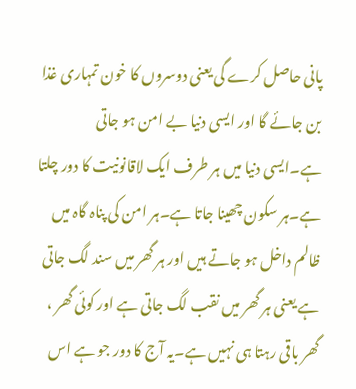پانی حاصل کرے گی یعنی دوسروں کا خون تمہاری غذا بن جائے گا اور ایسی دنیا بے امن ہو جاتی ہے۔ایسی دنیا میں ہر طرف ایک لاقانونیت کا دور چلتا ہے۔ہر سکون چھینا جاتا ہے۔ہر امن کی پناہ گاہ میں ظالم داخل ہو جاتے ہیں اور ہر گھر میں سند لگ جاتی ہے یعنی ہر گھر میں نقب لگ جاتی ہے اور کوئی گھر ، گھر باقی رہتا ہی نہیں ہے۔یہ آج کا دور جو ہے اس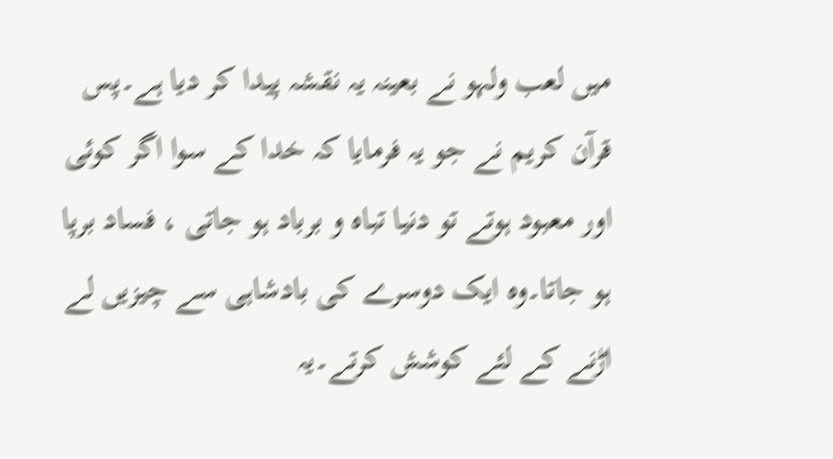میں لعب ولہو نے بعینہ یہ نقشہ پیدا کر دیا ہے۔پس قرآن کریم نے جو یہ فرمایا کہ خدا کے سوا اگر کوئی اور معبود ہوتے تو دنیا تباہ و برباد ہو جاتی ، فساد برپا ہو جاتا۔وہ ایک دوسرے کی بادشاہی سے چیزیں لے اڑنے کے لئے کوشش کرتے۔یہ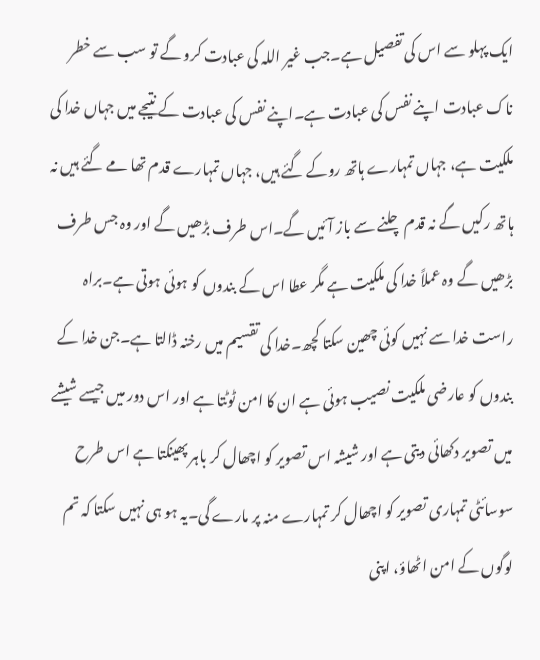ایک پہلو سے اس کی تفصیل ہے۔جب غیر اللہ کی عبادت کرو گے تو سب سے خطر ناک عبادت اپنے نفس کی عبادت ہے۔اپنے نفس کی عبادت کے نتیجے میں جہاں خدا کی ملکیت ہے، جہاں تمہارے ہاتھ روکے گئے ہیں، جہاں تمہارے قدم تھا مے گئے ہیں نہ ہاتھ رکیں گے نہ قدم چلنے سے باز آئیں گے۔اس طرف بڑھیں گے اور وہ جس طرف بڑھیں گے وہ عملاً خدا کی ملکیت ہے مگر عطا اس کے بندوں کو ہوئی ہوتی ہے۔براہ راست خدا سے نہیں کوئی چھین سکتا کچھ۔خدا کی تقسیم میں رخنہ ڈالتا ہے۔جن خدا کے بندوں کو عارضی ملکیت نصیب ہوئی ہے ان کا امن ٹوٹتا ہے اور اس دور میں جیسے شیشے میں تصویر دکھائی دیتی ہے اور شیشہ اس تصویر کو اچھال کر باہر پھینکتا ہے اس طرح سوسائٹی تمہاری تصویر کو اچھال کر تمہارے منہ پر مارے گی۔یہ ہو ہی نہیں سکتا کہ تم لوگوں کے امن اٹھاؤ، اپنی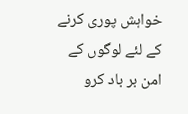خواہش پوری کرنے کے لئے لوگوں کے امن بر باد کرو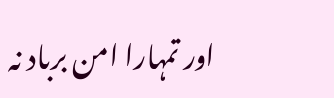اور تمہارا امن برباد نہ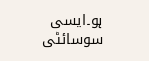ہو۔ایسی سوسائٹی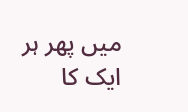میں پھر ہر ایک کا